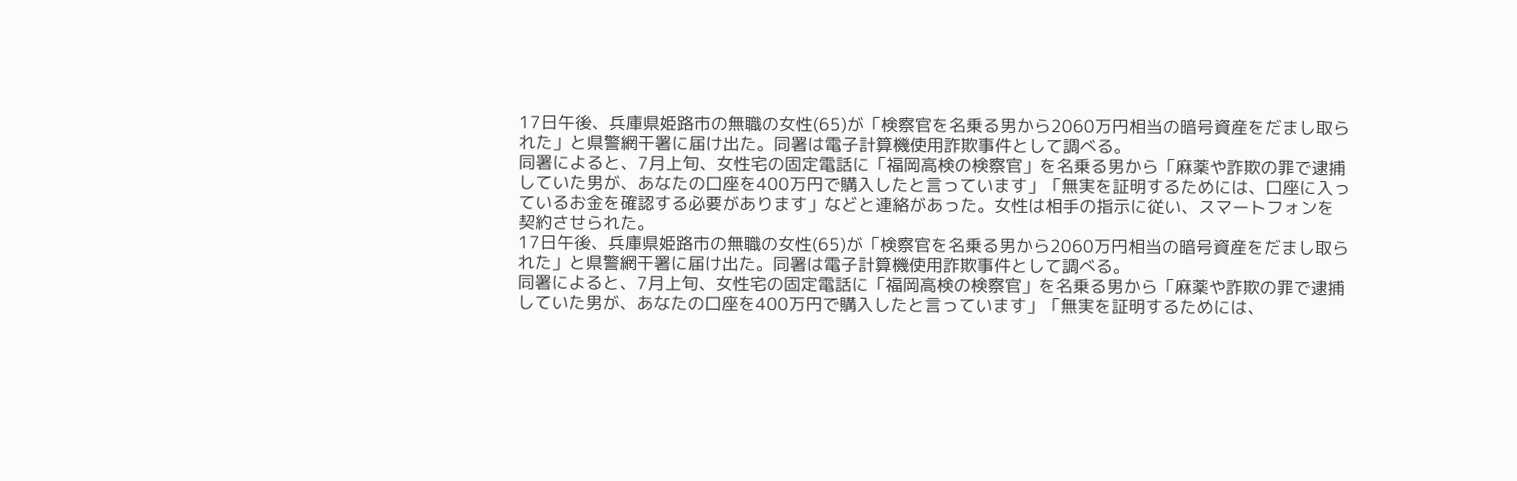17日午後、兵庫県姫路市の無職の女性(65)が「検察官を名乗る男から2060万円相当の暗号資産をだまし取られた」と県警網干署に届け出た。同署は電子計算機使用詐欺事件として調べる。
同署によると、7月上旬、女性宅の固定電話に「福岡高検の検察官」を名乗る男から「麻薬や詐欺の罪で逮捕していた男が、あなたの口座を400万円で購入したと言っています」「無実を証明するためには、口座に入っているお金を確認する必要があります」などと連絡があった。女性は相手の指示に従い、スマートフォンを契約させられた。
17日午後、兵庫県姫路市の無職の女性(65)が「検察官を名乗る男から2060万円相当の暗号資産をだまし取られた」と県警網干署に届け出た。同署は電子計算機使用詐欺事件として調べる。
同署によると、7月上旬、女性宅の固定電話に「福岡高検の検察官」を名乗る男から「麻薬や詐欺の罪で逮捕していた男が、あなたの口座を400万円で購入したと言っています」「無実を証明するためには、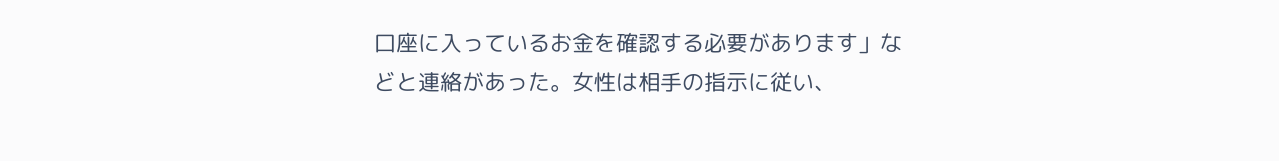口座に入っているお金を確認する必要があります」などと連絡があった。女性は相手の指示に従い、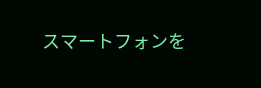スマートフォンを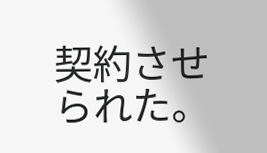契約させられた。